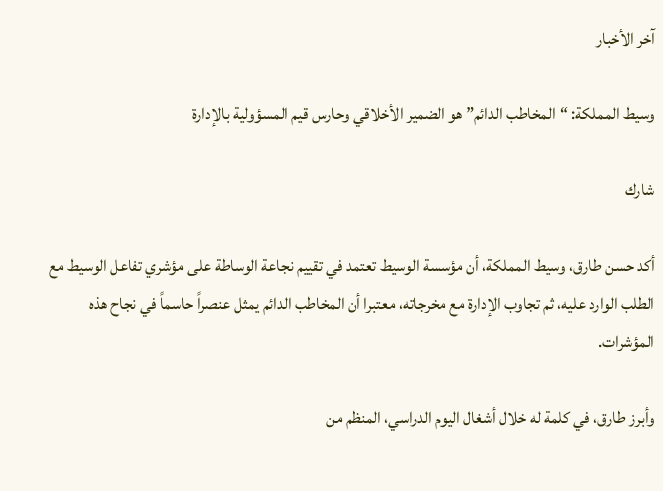آخر الأخبار

وسيط المملكة: “المخاطب الدائم” هو الضمير الأخلاقي وحارس قيم المسؤولية بالإدارة

شارك

أكد حسن طارق، وسيط المملكة، أن مؤسسة الوسيط تعتمد في تقييم نجاعة الوساطة على مؤشري تفاعل الوسيط مع الطلب الوارد عليه، ثم تجاوب الإدارة مع مخرجاته، معتبرا أن المخاطب الدائم يمثل عنصراً حاسماً في نجاح هذه المؤشرات.

وأبرز طارق، في كلمة له خلال أشغال اليوم الدراسي، المنظم من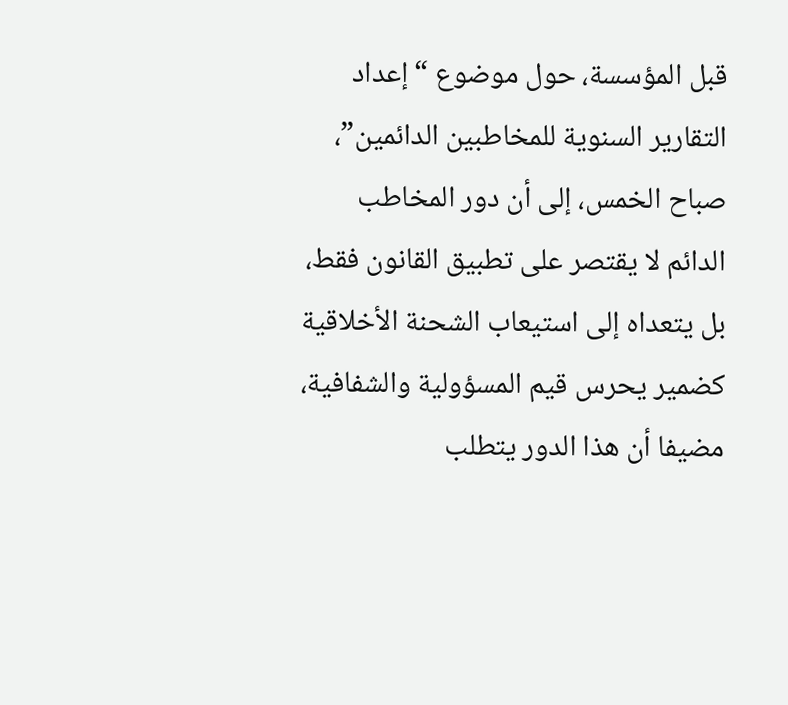قبل المؤسسة، حول موضوع “إعداد التقارير السنوية للمخاطبين الدائمين”، صباح الخمس، إلى أن دور المخاطب الدائم لا يقتصر على تطبيق القانون فقط، بل يتعداه إلى استيعاب الشحنة الأخلاقية كضمير يحرس قيم المسؤولية والشفافية، مضيفا أن هذا الدور يتطلب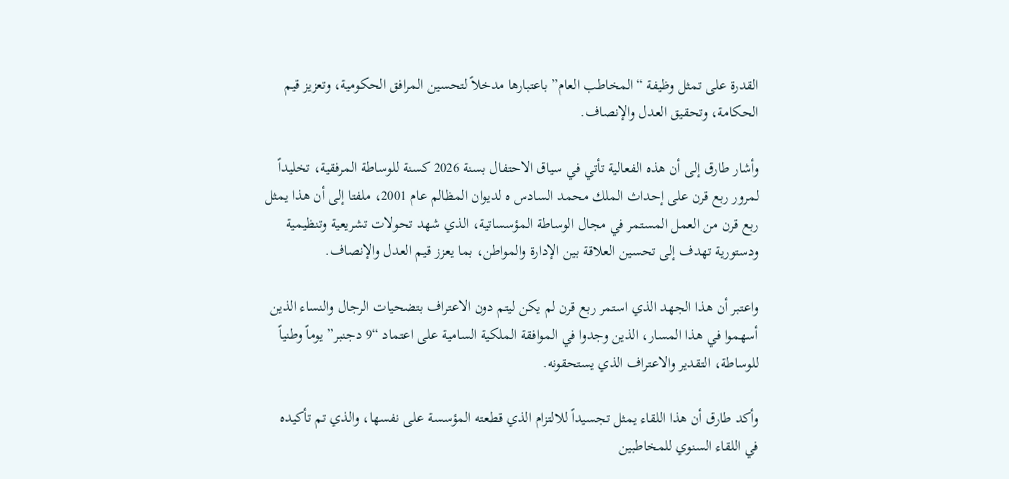القدرة على تمثل وظيفة “المخاطب العام” باعتبارها مدخلاً لتحسين المرافق الحكومية، وتعزيز قيم الحكامة، وتحقيق العدل والإنصاف.

وأشار طارق إلى أن هذه الفعالية تأتي في سياق الاحتفال بسنة 2026 كسنة للوساطة المرفقية، تخليداً لمرور ربع قرن على إحداث الملك محمد السادس ه لديوان المظالم عام 2001، ملفتا إلى أن هذا يمثل ربع قرن من العمل المستمر في مجال الوساطة المؤسساتية، الذي شهد تحولات تشريعية وتنظيمية ودستورية تهدف إلى تحسين العلاقة بين الإدارة والمواطن، بما يعزز قيم العدل والإنصاف.

واعتبر أن هذا الجهد الذي استمر ربع قرن لم يكن ليتم دون الاعتراف بتضحيات الرجال والنساء الذين أسهموا في هذا المسار، الذين وجدوا في الموافقة الملكية السامية على اعتماد “9 دجنبر” يوماً وطنياً للوساطة، التقدير والاعتراف الذي يستحقونه.

وأكد طارق أن هذا اللقاء يمثل تجسيداً للالتزام الذي قطعته المؤسسة على نفسها، والذي تم تأكيده في اللقاء السنوي للمخاطبين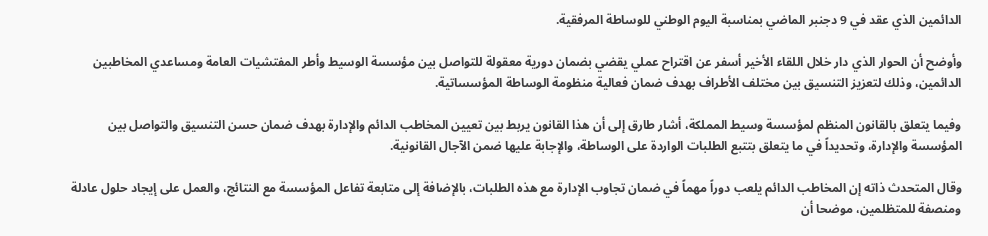الدائمين الذي عقد في 9 دجنبر الماضي بمناسبة اليوم الوطني للوساطة المرفقية.

وأوضح أن الحوار الذي دار خلال اللقاء الأخير أسفر عن اقتراح عملي يقضي بضمان دورية معقولة للتواصل بين مؤسسة الوسيط وأطر المفتشيات العامة ومساعدي المخاطبين الدائمين، وذلك لتعزيز التنسيق بين مختلف الأطراف بهدف ضمان فعالية منظومة الوساطة المؤسساتية.

وفيما يتعلق بالقانون المنظم لمؤسسة وسيط المملكة، أشار طارق إلى أن هذا القانون يربط بين تعيين المخاطب الدائم والإدارة بهدف ضمان حسن التنسيق والتواصل بين المؤسسة والإدارة، وتحديداً في ما يتعلق بتتبع الطلبات الواردة على الوساطة، والإجابة عليها ضمن الآجال القانونية.

وقال المتحدث ذاته إن المخاطب الدائم يلعب دوراً مهماً في ضمان تجاوب الإدارة مع هذه الطلبات، بالإضافة إلى متابعة تفاعل المؤسسة مع النتائج، والعمل على إيجاد حلول عادلة ومنصفة للمتظلمين، موضحا أن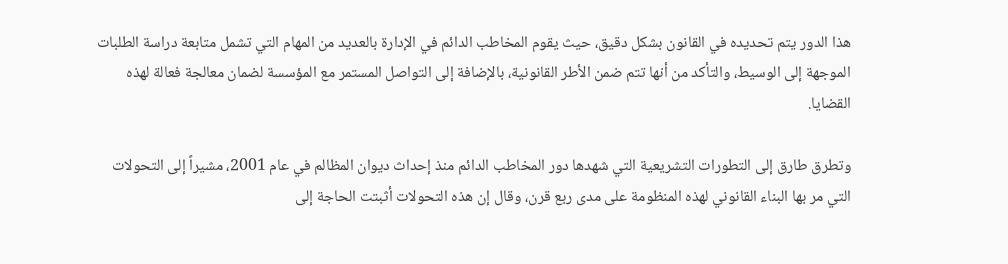هذا الدور يتم تحديده في القانون بشكل دقيق، حيث يقوم المخاطب الدائم في الإدارة بالعديد من المهام التي تشمل متابعة دراسة الطلبات الموجهة إلى الوسيط، والتأكد من أنها تتم ضمن الأطر القانونية، بالإضافة إلى التواصل المستمر مع المؤسسة لضمان معالجة فعالة لهذه القضايا.

وتطرق طارق إلى التطورات التشريعية التي شهدها دور المخاطب الدائم منذ إحداث ديوان المظالم في عام 2001، مشيراً إلى التحولات التي مر بها البناء القانوني لهذه المنظومة على مدى ربع قرن، وقال إن هذه التحولات أثبتت الحاجة إلى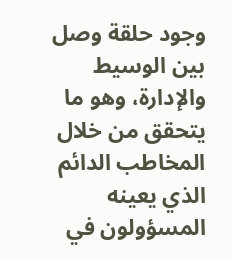وجود حلقة وصل بين الوسيط والإدارة، وهو ما يتحقق من خلال المخاطب الدائم الذي يعينه المسؤولون في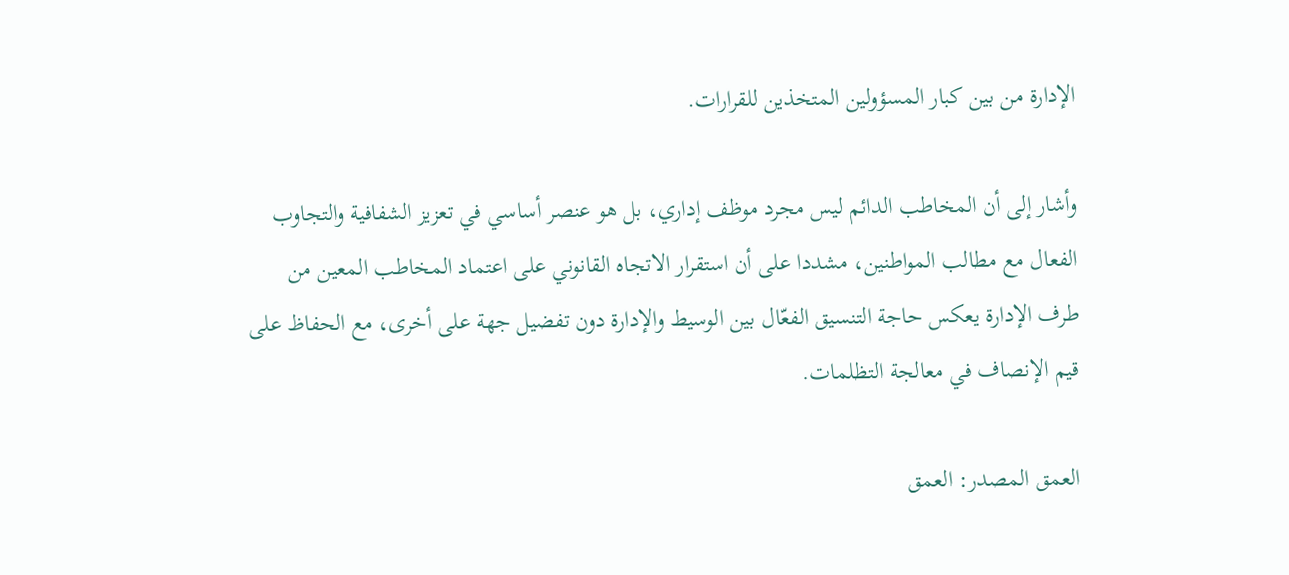الإدارة من بين كبار المسؤولين المتخذين للقرارات.

وأشار إلى أن المخاطب الدائم ليس مجرد موظف إداري، بل هو عنصر أساسي في تعزيز الشفافية والتجاوب الفعال مع مطالب المواطنين، مشددا على أن استقرار الاتجاه القانوني على اعتماد المخاطب المعين من طرف الإدارة يعكس حاجة التنسيق الفعّال بين الوسيط والإدارة دون تفضيل جهة على أخرى، مع الحفاظ على قيم الإنصاف في معالجة التظلمات.

العمق المصدر: العمق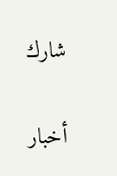شارك

أخبار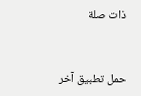ذات صلة



حمل تطبيق آخر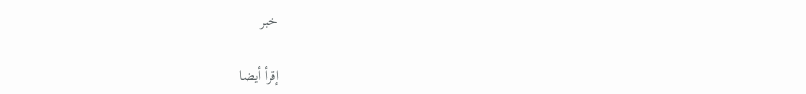خبر

إقرأ أيضا